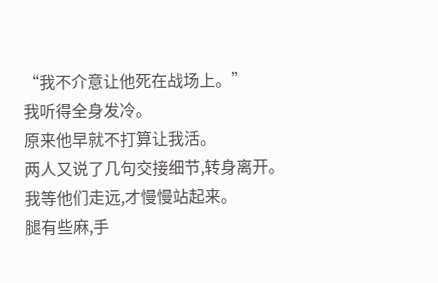“我不介意让他死在战场上。”
我听得全身发冷。
原来他早就不打算让我活。
两人又说了几句交接细节,转身离开。
我等他们走远,才慢慢站起来。
腿有些麻,手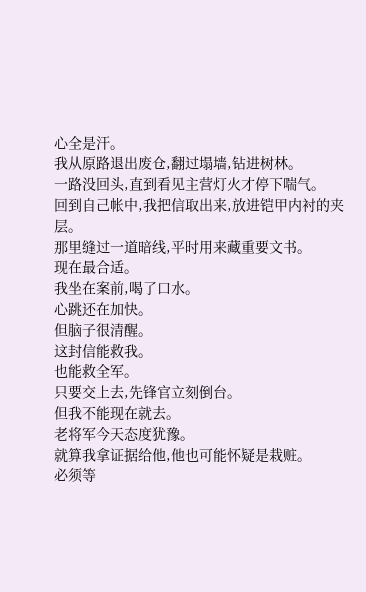心全是汗。
我从原路退出废仓,翻过塌墙,钻进树林。
一路没回头,直到看见主营灯火才停下喘气。
回到自己帐中,我把信取出来,放进铠甲内衬的夹层。
那里缝过一道暗线,平时用来藏重要文书。
现在最合适。
我坐在案前,喝了口水。
心跳还在加快。
但脑子很清醒。
这封信能救我。
也能救全军。
只要交上去,先锋官立刻倒台。
但我不能现在就去。
老将军今天态度犹豫。
就算我拿证据给他,他也可能怀疑是栽赃。
必须等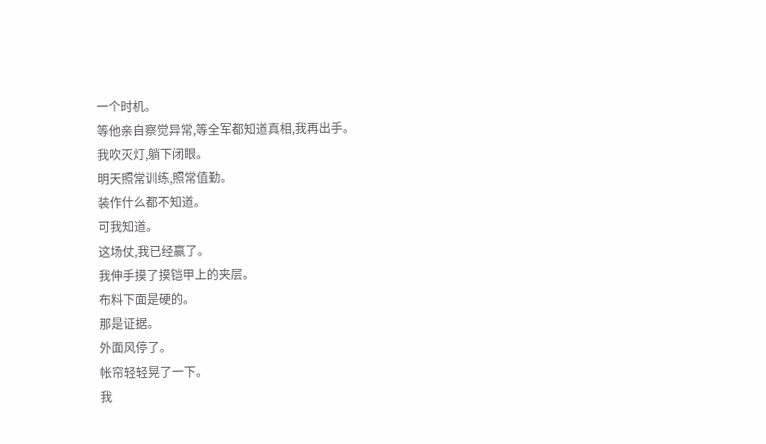一个时机。
等他亲自察觉异常,等全军都知道真相,我再出手。
我吹灭灯,躺下闭眼。
明天照常训练,照常值勤。
装作什么都不知道。
可我知道。
这场仗,我已经赢了。
我伸手摸了摸铠甲上的夹层。
布料下面是硬的。
那是证据。
外面风停了。
帐帘轻轻晃了一下。
我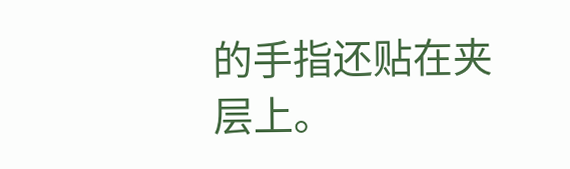的手指还贴在夹层上。